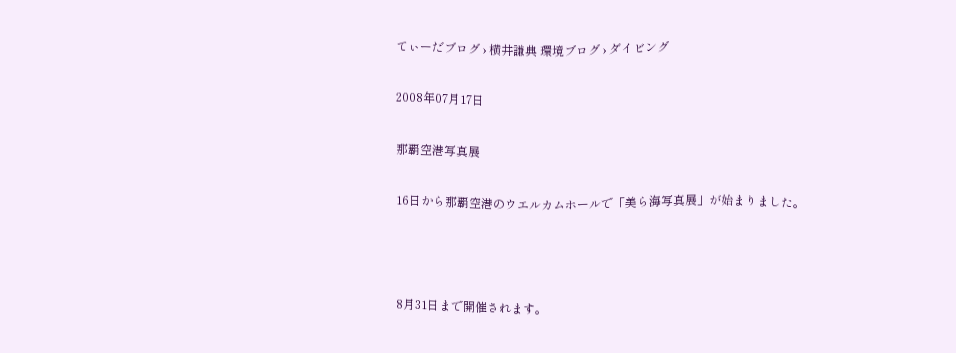てぃーだブログ › 横井謙典 環境ブログ › ダイビング

2008年07月17日

那覇空港写真展

16日から那覇空港のウエルカムホールで「美ら海写真展」が始まりました。



8月31日まで開催されます。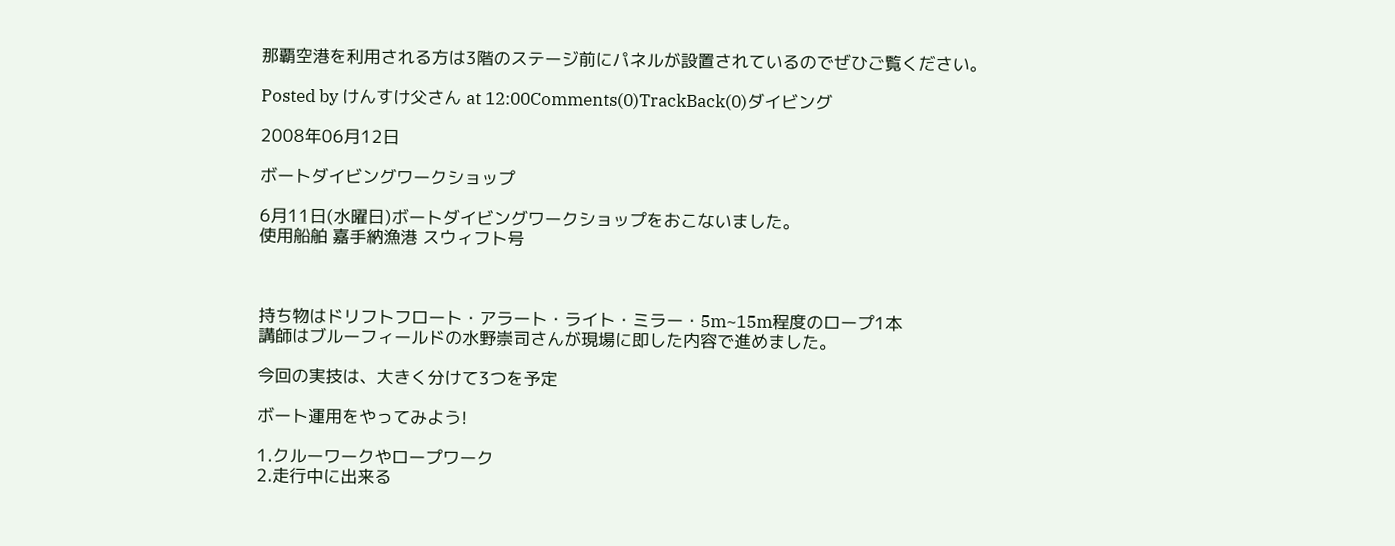那覇空港を利用される方は3階のステージ前にパネルが設置されているのでぜひご覧ください。

Posted by けんすけ父さん at 12:00Comments(0)TrackBack(0)ダイビング

2008年06月12日

ボートダイビングワークショップ

6月11日(水曜日)ボートダイビングワークショップをおこないました。
使用船舶 嘉手納漁港 スウィフト号



持ち物はドリフトフロート・アラート・ライト・ミラー・5m~15m程度のロープ1本
講師はブルーフィールドの水野崇司さんが現場に即した内容で進めました。

今回の実技は、大きく分けて3つを予定

ボート運用をやってみよう!

1.クルーワークやロープワーク
2.走行中に出来る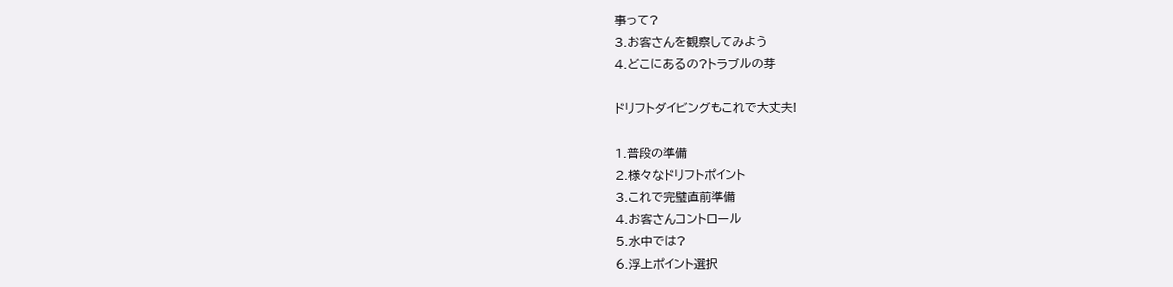事って?
3.お客さんを観察してみよう
4.どこにあるの?トラブルの芽

ドリフトダイビングもこれで大丈夫!

1.普段の準備
2.様々なドリフトポイント
3.これで完璧直前準備
4.お客さんコントロール
5.水中では?
6.浮上ポイント選択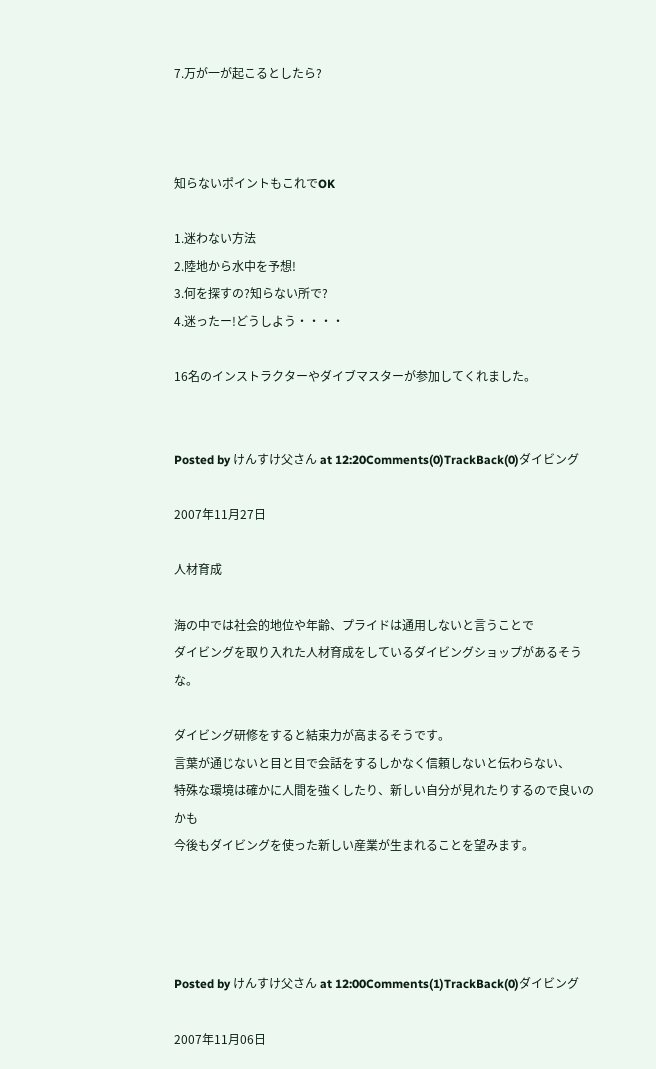7.万が一が起こるとしたら?



知らないポイントもこれでOK

1.迷わない方法
2.陸地から水中を予想!
3.何を探すの?知らない所で?
4.迷ったー!どうしよう・・・・

16名のインストラクターやダイブマスターが参加してくれました。


Posted by けんすけ父さん at 12:20Comments(0)TrackBack(0)ダイビング

2007年11月27日

人材育成

海の中では社会的地位や年齢、プライドは通用しないと言うことで
ダイビングを取り入れた人材育成をしているダイビングショップがあるそうな。

ダイビング研修をすると結束力が高まるそうです。
言葉が通じないと目と目で会話をするしかなく信頼しないと伝わらない、
特殊な環境は確かに人間を強くしたり、新しい自分が見れたりするので良いのかも
今後もダイビングを使った新しい産業が生まれることを望みます。




Posted by けんすけ父さん at 12:00Comments(1)TrackBack(0)ダイビング

2007年11月06日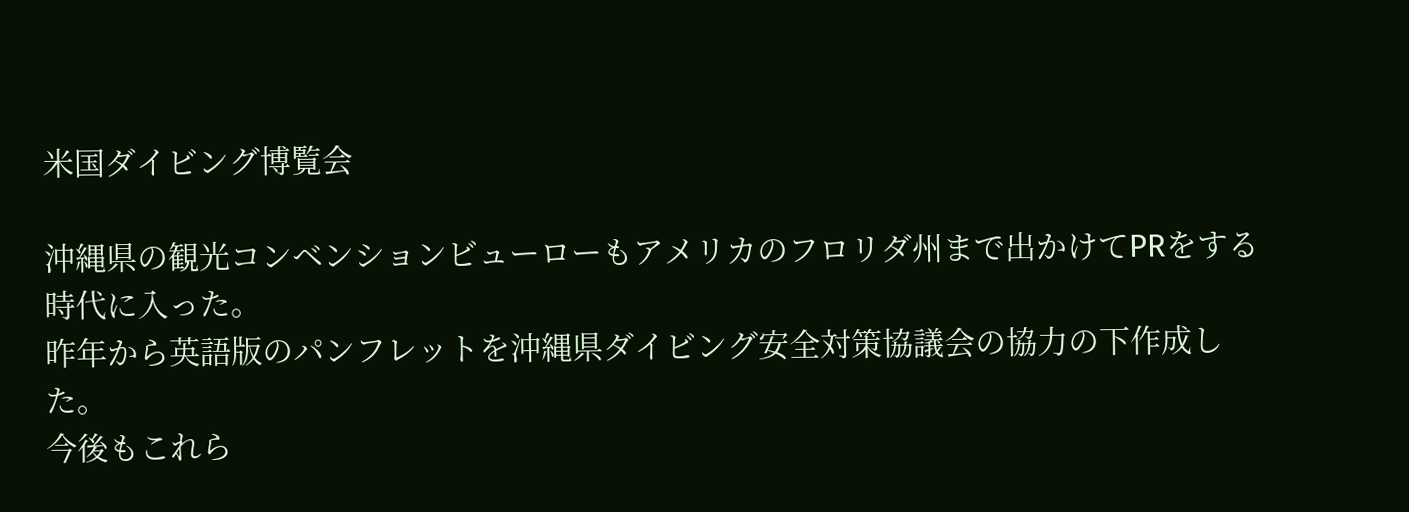米国ダイビング博覧会

沖縄県の観光コンベンションビューローもアメリカのフロリダ州まで出かけてPRをする時代に入った。
昨年から英語版のパンフレットを沖縄県ダイビング安全対策協議会の協力の下作成した。
今後もこれら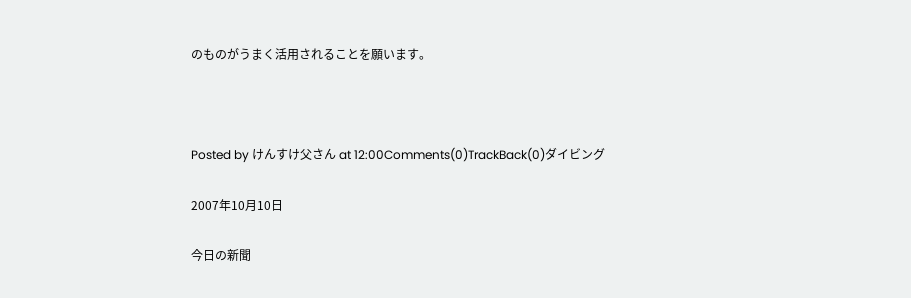のものがうまく活用されることを願います。



Posted by けんすけ父さん at 12:00Comments(0)TrackBack(0)ダイビング

2007年10月10日

今日の新聞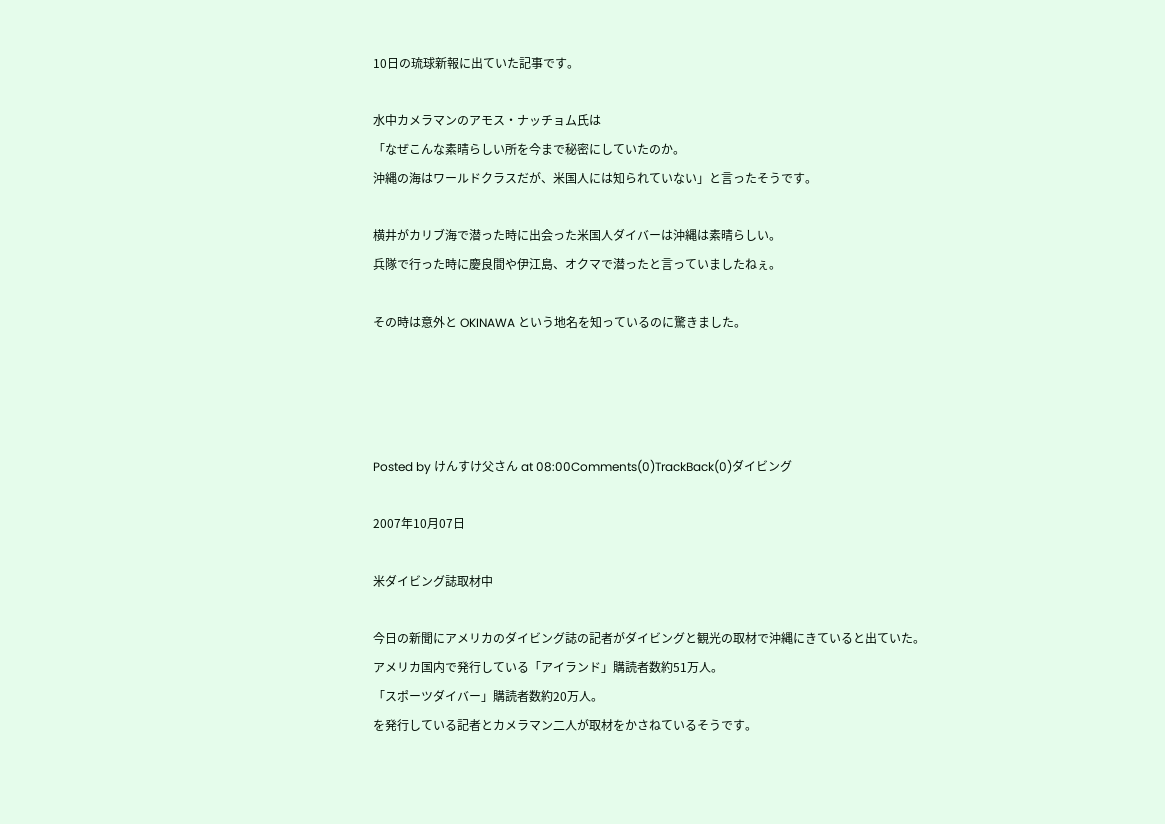10日の琉球新報に出ていた記事です。

水中カメラマンのアモス・ナッチョム氏は
「なぜこんな素晴らしい所を今まで秘密にしていたのか。
沖縄の海はワールドクラスだが、米国人には知られていない」と言ったそうです。

横井がカリブ海で潜った時に出会った米国人ダイバーは沖縄は素晴らしい。
兵隊で行った時に慶良間や伊江島、オクマで潜ったと言っていましたねぇ。

その時は意外と OKINAWA という地名を知っているのに驚きました。




Posted by けんすけ父さん at 08:00Comments(0)TrackBack(0)ダイビング

2007年10月07日

米ダイビング誌取材中

今日の新聞にアメリカのダイビング誌の記者がダイビングと観光の取材で沖縄にきていると出ていた。
アメリカ国内で発行している「アイランド」購読者数約51万人。
「スポーツダイバー」購読者数約20万人。
を発行している記者とカメラマン二人が取材をかさねているそうです。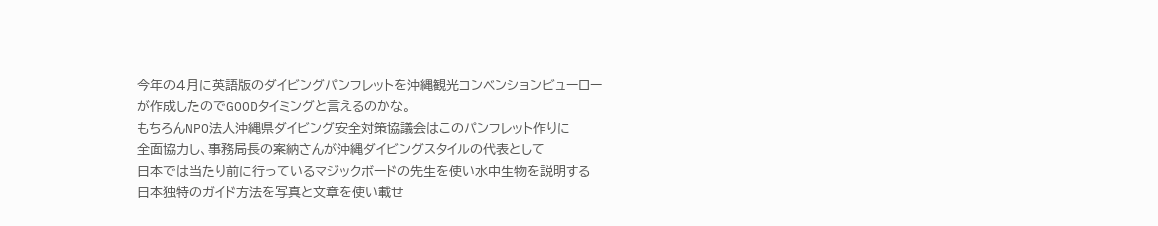今年の4月に英語版のダイビングパンフレットを沖縄観光コンベンションビューロー
が作成したのでGOODタイミングと言えるのかな。
もちろんNPO法人沖縄県ダイビング安全対策協議会はこのパンフレット作りに
全面協力し、事務局長の案納さんが沖縄ダイビングスタイルの代表として
日本では当たり前に行っているマジックボードの先生を使い水中生物を説明する
日本独特のガイド方法を写真と文章を使い載せ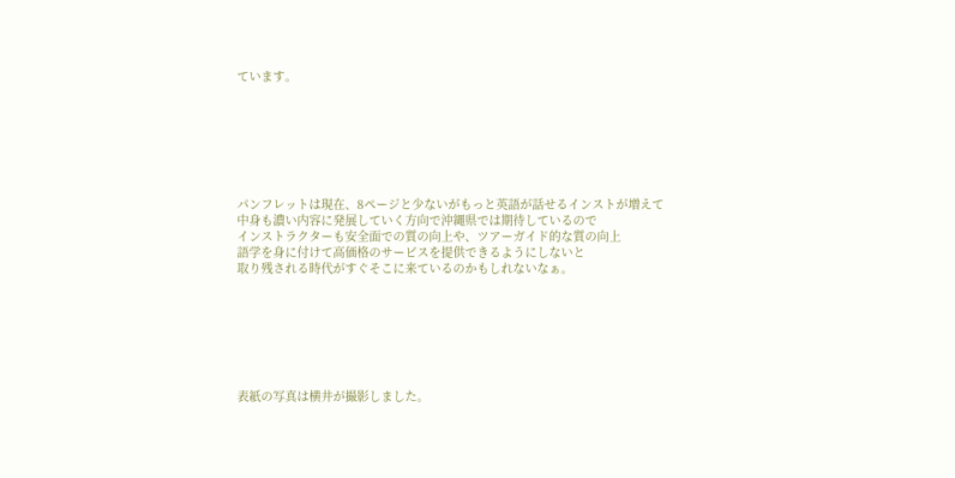ています。







パンフレットは現在、8ページと少ないがもっと英語が話せるインストが増えて
中身も濃い内容に発展していく方向で沖縄県では期待しているので
インストラクターも安全面での質の向上や、ツアーガイド的な質の向上
語学を身に付けて高価格のサービスを提供できるようにしないと
取り残される時代がすぐそこに来ているのかもしれないなぁ。







表紙の写真は横井が撮影しました。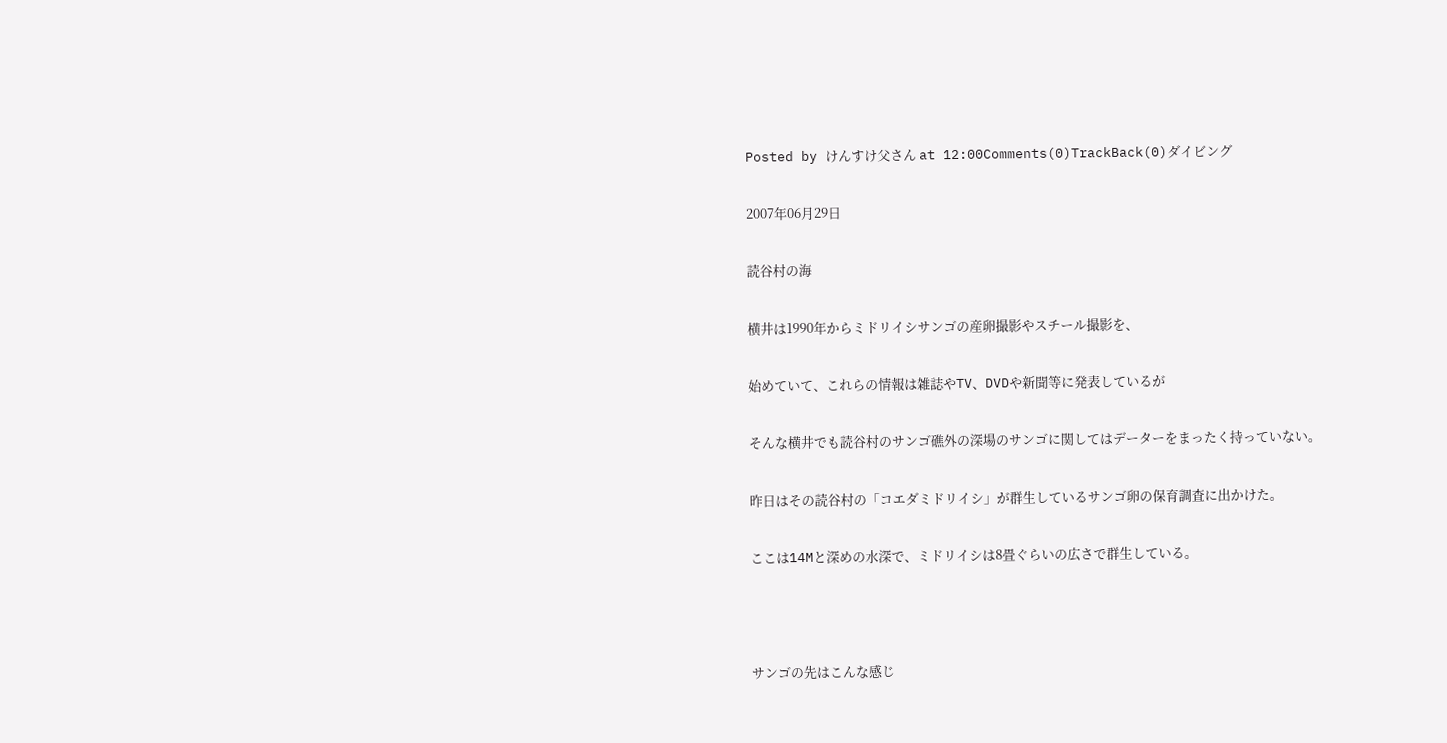Posted by けんすけ父さん at 12:00Comments(0)TrackBack(0)ダイビング

2007年06月29日

読谷村の海

横井は1990年からミドリイシサンゴの産卵撮影やスチール撮影を、

始めていて、これらの情報は雑誌やTV、DVDや新聞等に発表しているが

そんな横井でも読谷村のサンゴ礁外の深場のサンゴに関してはデーターをまったく持っていない。

昨日はその読谷村の「コエダミドリイシ」が群生しているサンゴ卵の保育調査に出かけた。

ここは14Mと深めの水深で、ミドリイシは8畳ぐらいの広さで群生している。



サンゴの先はこんな感じ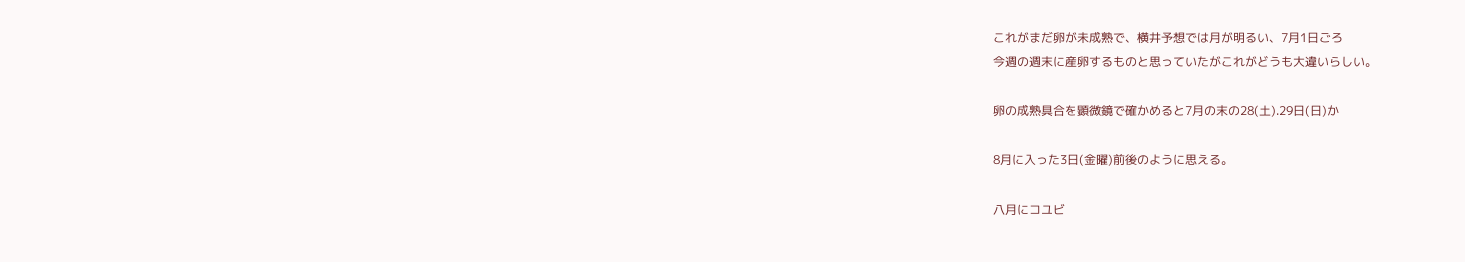これがまだ卵が未成熟で、横井予想では月が明るい、7月1日ごろ
今週の週末に産卵するものと思っていたがこれがどうも大違いらしい。

卵の成熟具合を顕微鏡で確かめると7月の末の28(土).29日(日)か

8月に入った3日(金曜)前後のように思える。

八月にコユビ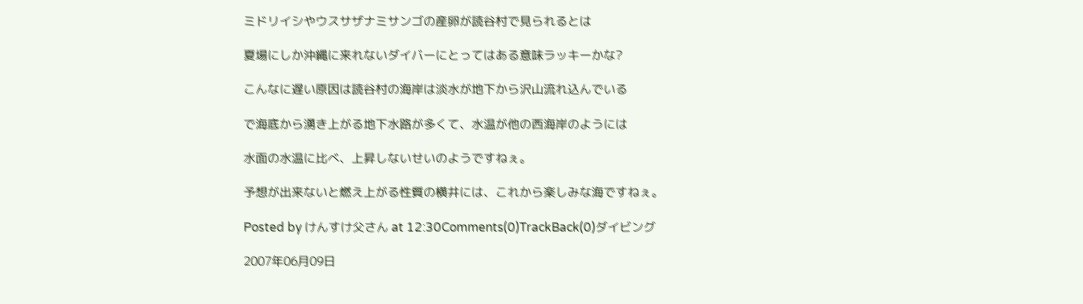ミドリイシやウスサザナミサンゴの産卵が読谷村で見られるとは

夏場にしか沖縄に来れないダイバーにとってはある意味ラッキーかな?

こんなに遅い原因は読谷村の海岸は淡水が地下から沢山流れ込んでいる

で海底から湧き上がる地下水路が多くて、水温が他の西海岸のようには

水面の水温に比べ、上昇しないせいのようですねぇ。

予想が出来ないと燃え上がる性質の横井には、これから楽しみな海ですねぇ。

Posted by けんすけ父さん at 12:30Comments(0)TrackBack(0)ダイビング

2007年06月09日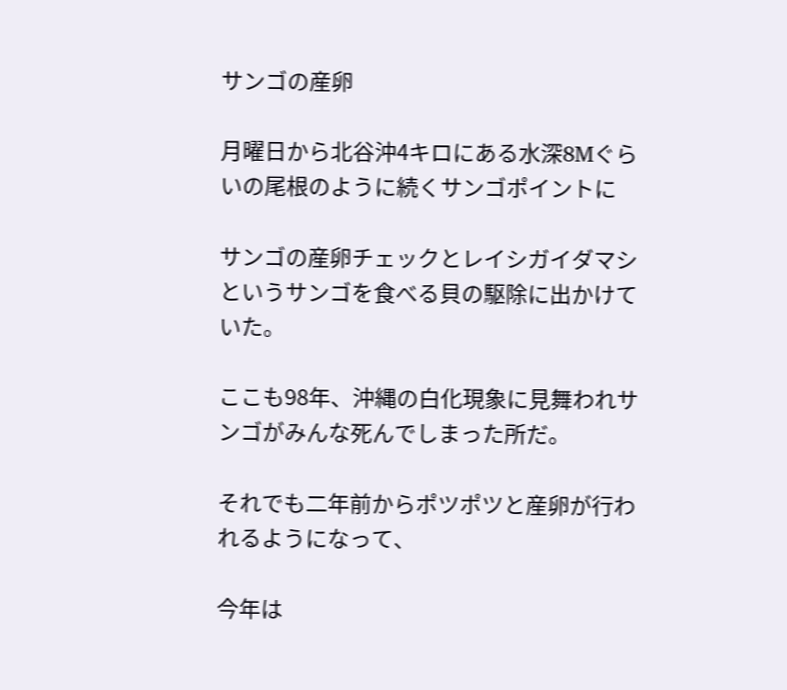サンゴの産卵

月曜日から北谷沖4キロにある水深8Mぐらいの尾根のように続くサンゴポイントに

サンゴの産卵チェックとレイシガイダマシというサンゴを食べる貝の駆除に出かけていた。

ここも98年、沖縄の白化現象に見舞われサンゴがみんな死んでしまった所だ。

それでも二年前からポツポツと産卵が行われるようになって、

今年は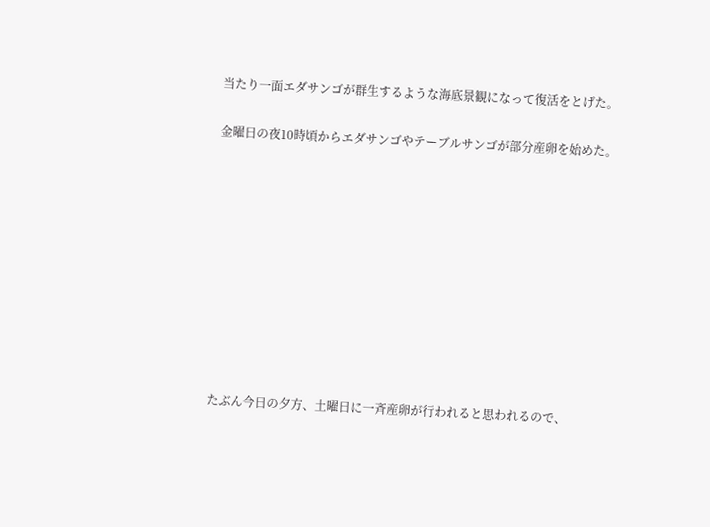当たり一面エダサンゴが群生するような海底景観になって復活をとげた。

金曜日の夜10時頃からエダサンゴやテーブルサンゴが部分産卵を始めた。










たぶん今日の夕方、土曜日に一斉産卵が行われると思われるので、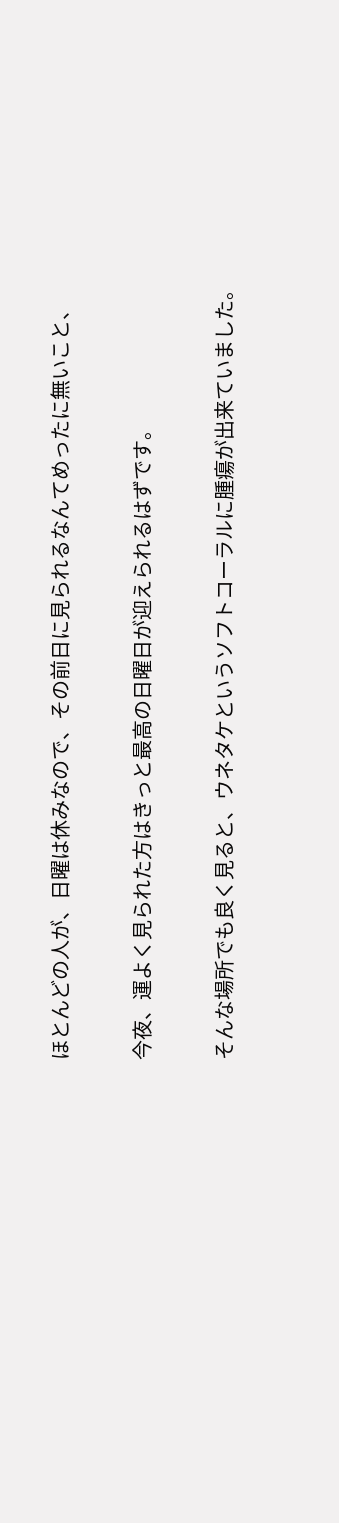ほとんどの人が、日曜は休みなので、その前日に見られるなんてめったに無いこと、

今夜、運よく見られた方はきっと最高の日曜日が迎えられるはずです。

そんな場所でも良く見ると、ウネタケというソフトコーラルに腫瘍が出来ていました。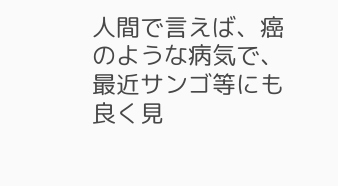人間で言えば、癌のような病気で、最近サンゴ等にも良く見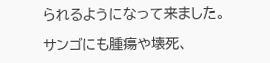られるようになって来ました。

サンゴにも腫瘍や壊死、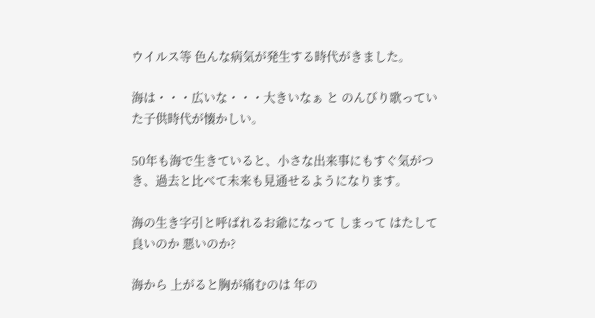ウイルス等 色んな病気が発生する時代がきました。

海は・・・広いな・・・大きいなぁ と のんびり歌っていた子供時代が懐かしい。

50年も海で生きていると、小さな出来事にもすぐ気がつき、過去と比べて未来も見通せるようになります。

海の生き字引と呼ばれるお爺になって しまって はたして良いのか 悪いのか?

海から 上がると胸が痛むのは 年の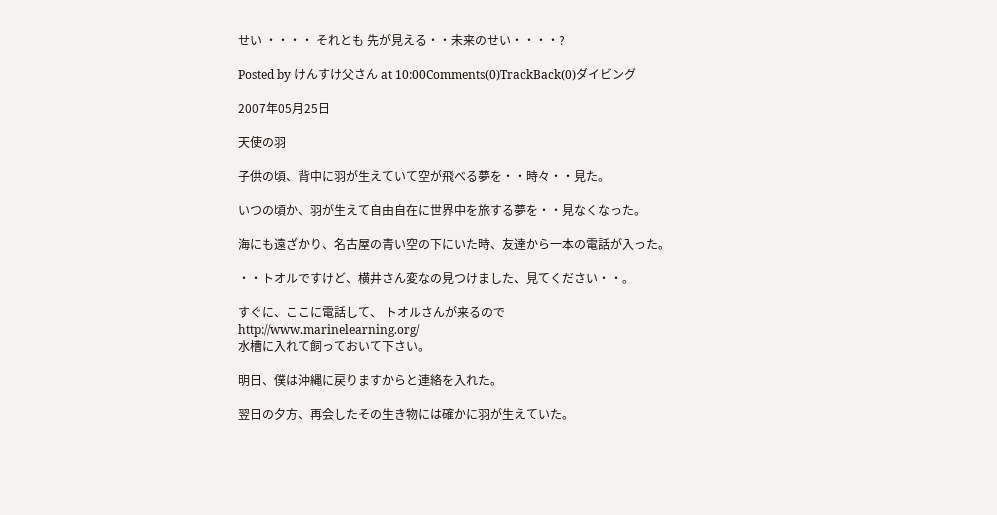せい ・・・・ それとも 先が見える・・未来のせい・・・・?

Posted by けんすけ父さん at 10:00Comments(0)TrackBack(0)ダイビング

2007年05月25日

天使の羽

子供の頃、背中に羽が生えていて空が飛べる夢を・・時々・・見た。

いつの頃か、羽が生えて自由自在に世界中を旅する夢を・・見なくなった。

海にも遠ざかり、名古屋の青い空の下にいた時、友達から一本の電話が入った。

・・トオルですけど、横井さん変なの見つけました、見てください・・。

すぐに、ここに電話して、 トオルさんが来るので
http://www.marinelearning.org/
水槽に入れて飼っておいて下さい。

明日、僕は沖縄に戻りますからと連絡を入れた。

翌日の夕方、再会したその生き物には確かに羽が生えていた。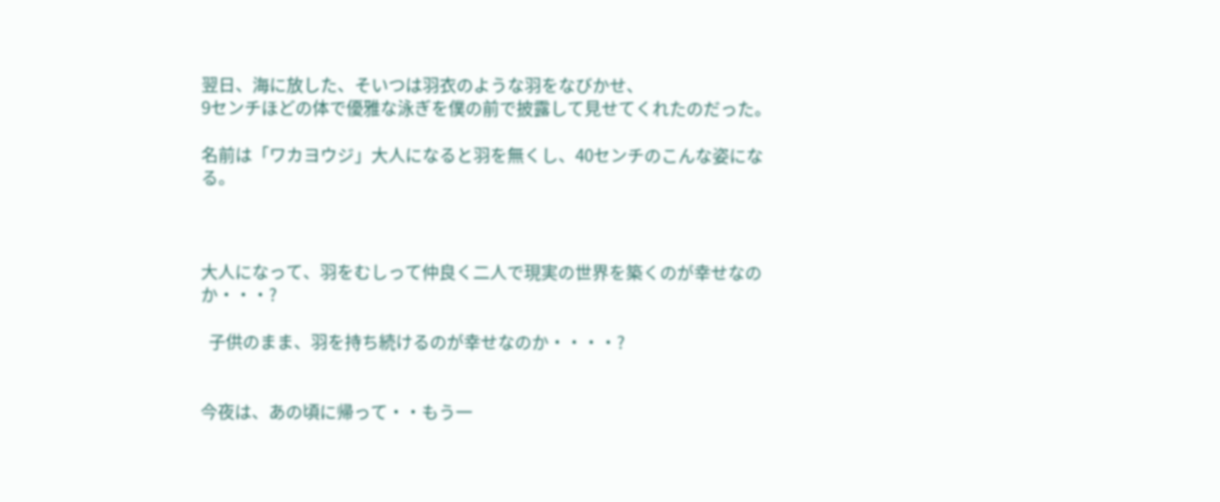翌日、海に放した、そいつは羽衣のような羽をなびかせ、
9センチほどの体で優雅な泳ぎを僕の前で披露して見せてくれたのだった。

名前は「ワカヨウジ」大人になると羽を無くし、40センチのこんな姿になる。



大人になって、羽をむしって仲良く二人で現実の世界を築くのが幸せなのか・・・?

  子供のまま、羽を持ち続けるのが幸せなのか・・・・?


今夜は、あの頃に帰って・・もう一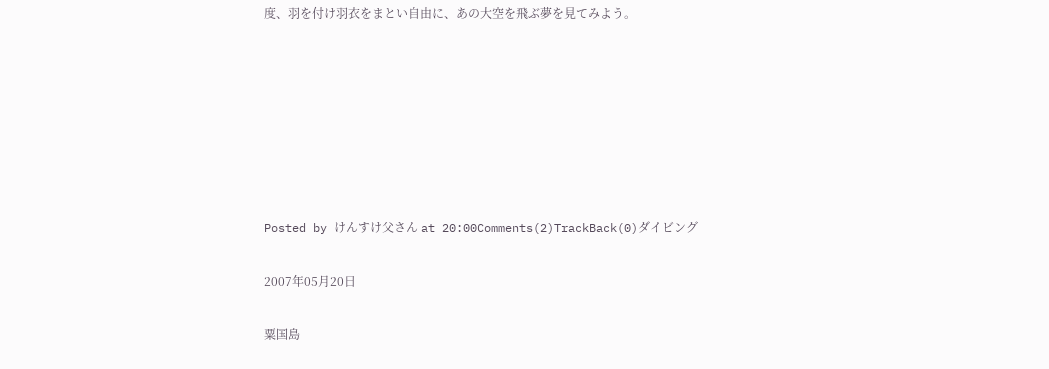度、羽を付け羽衣をまとい自由に、あの大空を飛ぶ夢を見てみよう。







Posted by けんすけ父さん at 20:00Comments(2)TrackBack(0)ダイビング

2007年05月20日

粟国島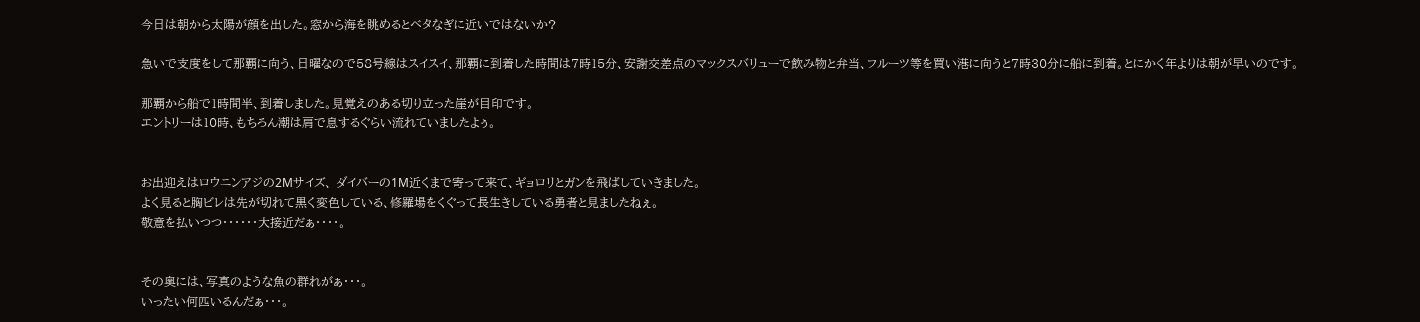今日は朝から太陽が顔を出した。窓から海を眺めるとベタなぎに近いではないか?

急いで支度をして那覇に向う、日曜なので58号線はスイスイ、那覇に到着した時間は7時15分、安謝交差点のマックスバリューで飲み物と弁当、フルーツ等を買い港に向うと7時30分に船に到着。とにかく年よりは朝が早いのです。

那覇から船で1時間半、到着しました。見覚えのある切り立った崖が目印です。
エントリーは10時、もちろん潮は肩で息するぐらい流れていましたよぅ。


お出迎えはロウニンアジの2Mサイズ、 ダイバーの1M近くまで寄って来て、ギョロリとガンを飛ばしていきました。
よく見ると胸ビレは先が切れて黒く変色している、修羅場をくぐって長生きしている勇者と見ましたねぇ。
敬意を払いつつ・・・・・・大接近だぁ・・・・。


その奥には、写真のような魚の群れがぁ・・・。
いったい何匹いるんだぁ・・・。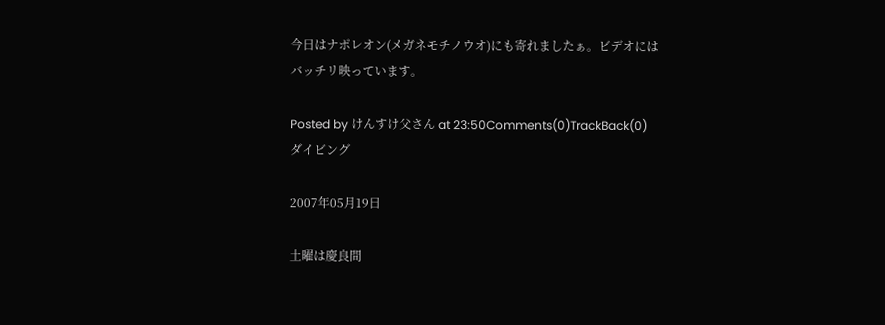今日はナポレオン(メガネモチノウオ)にも寄れましたぁ。ビデオにはバッチリ映っています。

Posted by けんすけ父さん at 23:50Comments(0)TrackBack(0)ダイビング

2007年05月19日

土曜は慶良間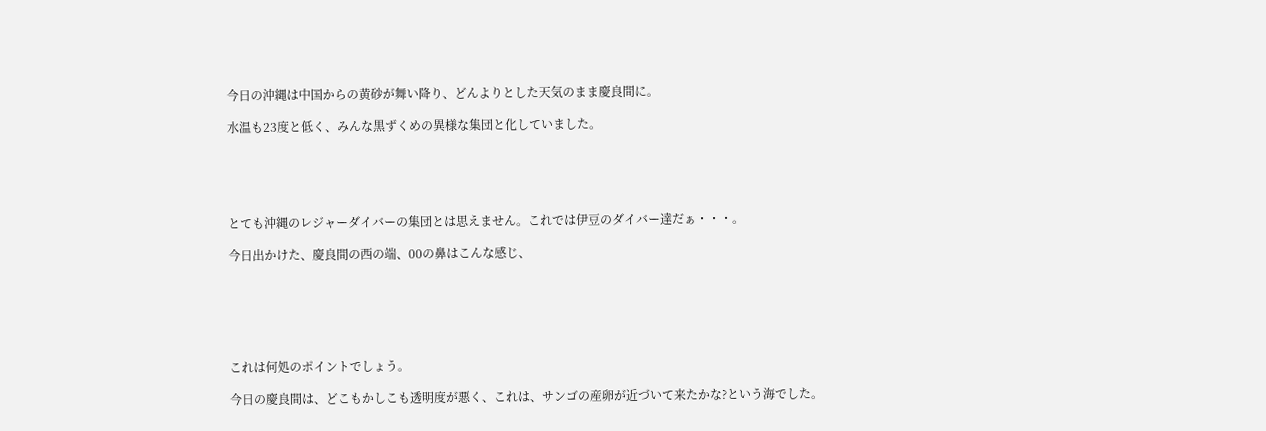今日の沖縄は中国からの黄砂が舞い降り、どんよりとした天気のまま慶良間に。

水温も23度と低く、みんな黒ずくめの異様な集団と化していました。





とても沖縄のレジャーダイバーの集団とは思えません。これでは伊豆のダイバー達だぁ・・・。

今日出かけた、慶良間の西の端、00の鼻はこんな感じ、






これは何処のポイントでしょう。

今日の慶良間は、どこもかしこも透明度が悪く、これは、サンゴの産卵が近づいて来たかな?という海でした。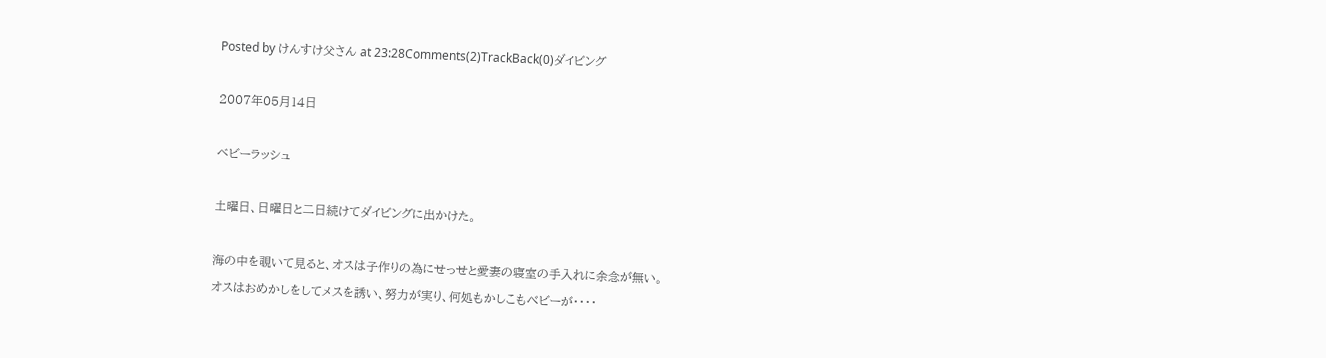Posted by けんすけ父さん at 23:28Comments(2)TrackBack(0)ダイビング

2007年05月14日

ベビーラッシュ

土曜日、日曜日と二日続けてダイビングに出かけた。

海の中を覗いて見ると、オスは子作りの為にせっせと愛妻の寝室の手入れに余念が無い。
オスはおめかしをしてメスを誘い、努力が実り、何処もかしこもべビーが・・・・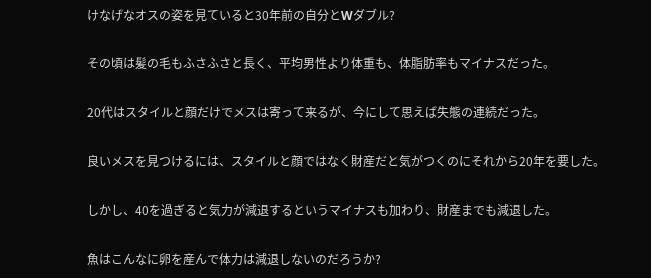けなげなオスの姿を見ていると30年前の自分とWダブル?

その頃は髪の毛もふさふさと長く、平均男性より体重も、体脂肪率もマイナスだった。

20代はスタイルと顔だけでメスは寄って来るが、今にして思えば失態の連続だった。

良いメスを見つけるには、スタイルと顔ではなく財産だと気がつくのにそれから20年を要した。

しかし、40を過ぎると気力が減退するというマイナスも加わり、財産までも減退した。

魚はこんなに卵を産んで体力は減退しないのだろうか?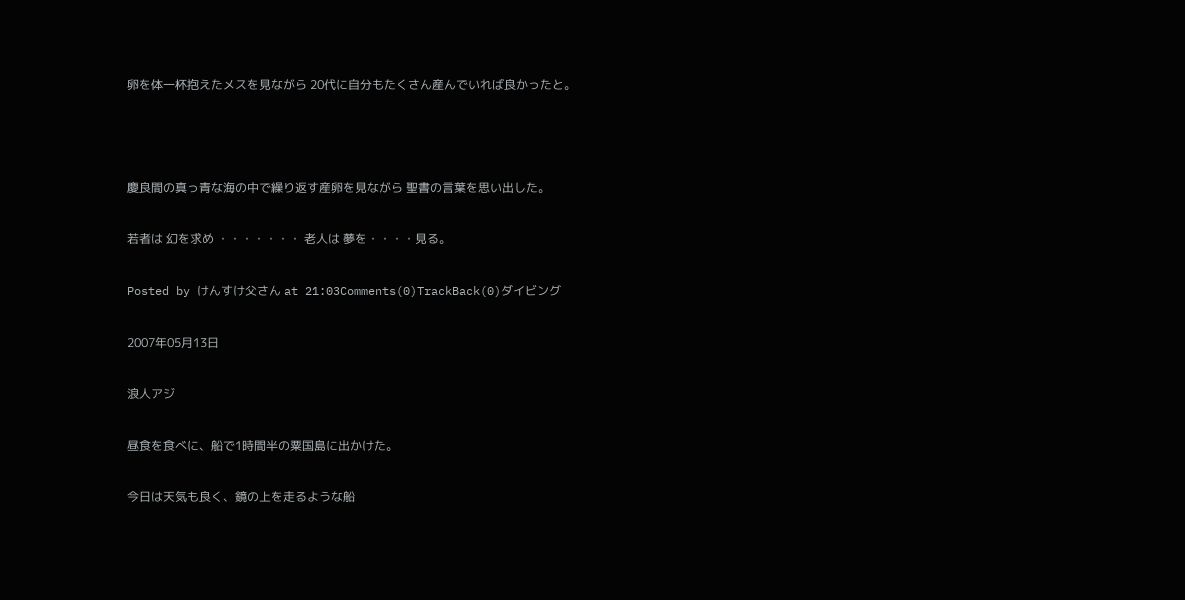卵を体一杯抱えたメスを見ながら 20代に自分もたくさん産んでいれば良かったと。



慶良間の真っ青な海の中で繰り返す産卵を見ながら 聖書の言葉を思い出した。

若者は 幻を求め ・・・・・・・ 老人は 夢を・・・・見る。

Posted by けんすけ父さん at 21:03Comments(0)TrackBack(0)ダイビング

2007年05月13日

浪人アジ

昼食を食べに、船で1時間半の粟国島に出かけた。

今日は天気も良く、鏡の上を走るような船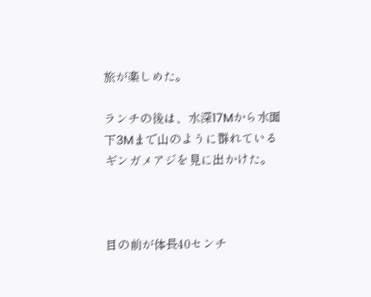旅が楽しめた。

ランチの後は、水深17Mから水面下3Mまで山のように群れているギンガメアジを見に出かけた。



目の前が体長40センチ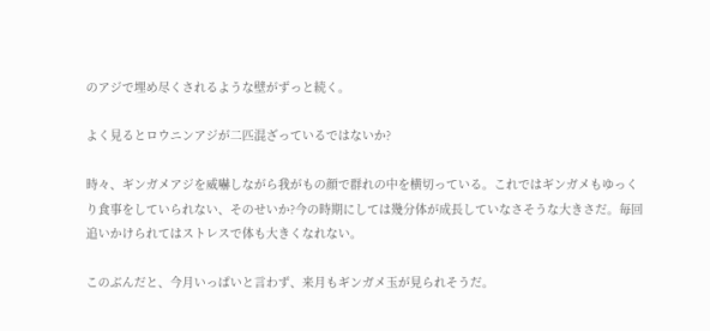のアジで埋め尽くされるような壁がずっと続く。

よく見るとロウニンアジが二匹混ざっているではないか?

時々、ギンガメアジを威嚇しながら我がもの顔で群れの中を横切っている。これではギンガメもゆっくり食事をしていられない、そのせいか?今の時期にしては幾分体が成長していなさそうな大きさだ。毎回追いかけられてはストレスで体も大きくなれない。

このぶんだと、今月いっぱいと言わず、来月もギンガメ玉が見られそうだ。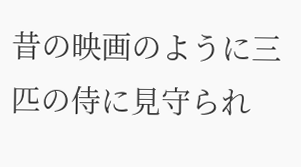昔の映画のように三匹の侍に見守られ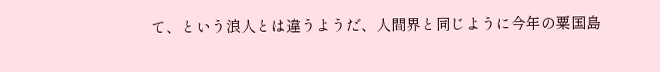て、という浪人とは違うようだ、人間界と同じように今年の粟国島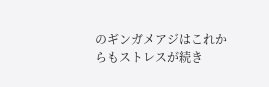のギンガメアジはこれからもストレスが続き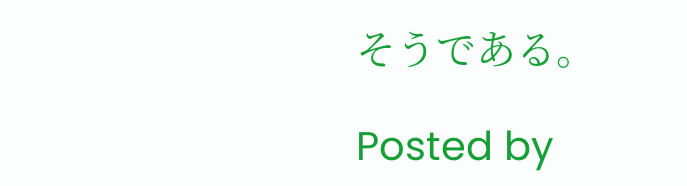そうである。

Posted by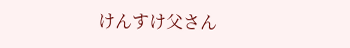けんすけ父さん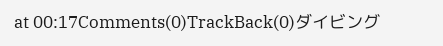at 00:17Comments(0)TrackBack(0)ダイビング